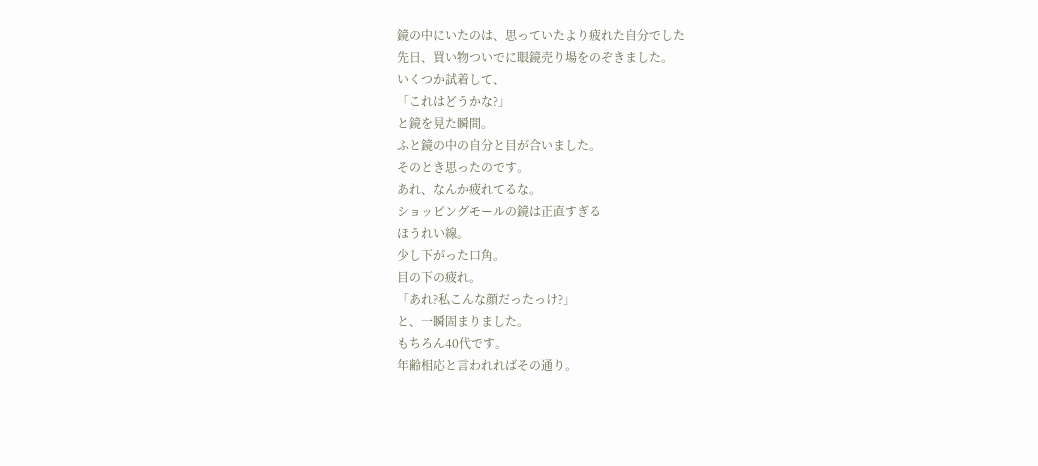鏡の中にいたのは、思っていたより疲れた自分でした
先日、買い物ついでに眼鏡売り場をのぞきました。
いくつか試着して、
「これはどうかな?」
と鏡を見た瞬間。
ふと鏡の中の自分と目が合いました。
そのとき思ったのです。
あれ、なんか疲れてるな。
ショッピングモールの鏡は正直すぎる
ほうれい線。
少し下がった口角。
目の下の疲れ。
「あれ?私こんな顔だったっけ?」
と、一瞬固まりました。
もちろん40代です。
年齢相応と言われればその通り。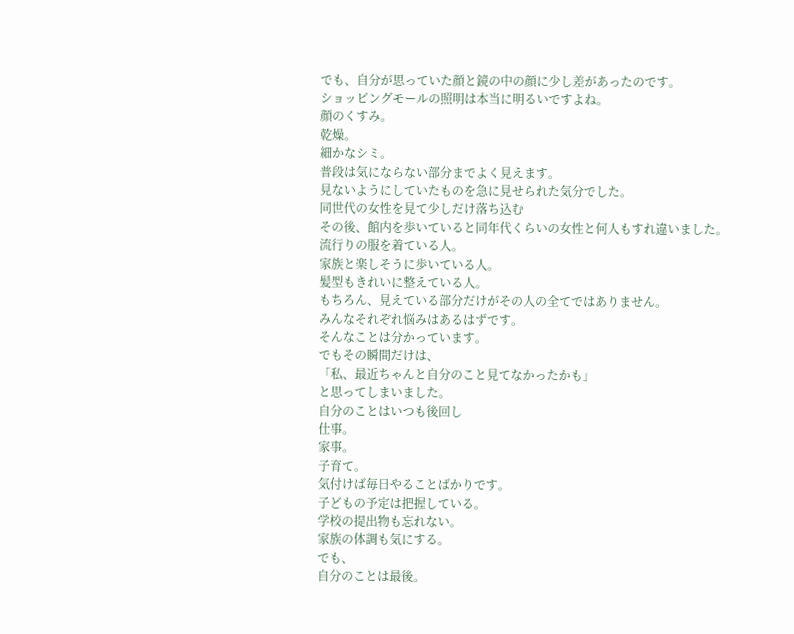でも、自分が思っていた顔と鏡の中の顔に少し差があったのです。
ショッピングモールの照明は本当に明るいですよね。
顔のくすみ。
乾燥。
細かなシミ。
普段は気にならない部分までよく見えます。
見ないようにしていたものを急に見せられた気分でした。
同世代の女性を見て少しだけ落ち込む
その後、館内を歩いていると同年代くらいの女性と何人もすれ違いました。
流行りの服を着ている人。
家族と楽しそうに歩いている人。
髪型もきれいに整えている人。
もちろん、見えている部分だけがその人の全てではありません。
みんなそれぞれ悩みはあるはずです。
そんなことは分かっています。
でもその瞬間だけは、
「私、最近ちゃんと自分のこと見てなかったかも」
と思ってしまいました。
自分のことはいつも後回し
仕事。
家事。
子育て。
気付けば毎日やることばかりです。
子どもの予定は把握している。
学校の提出物も忘れない。
家族の体調も気にする。
でも、
自分のことは最後。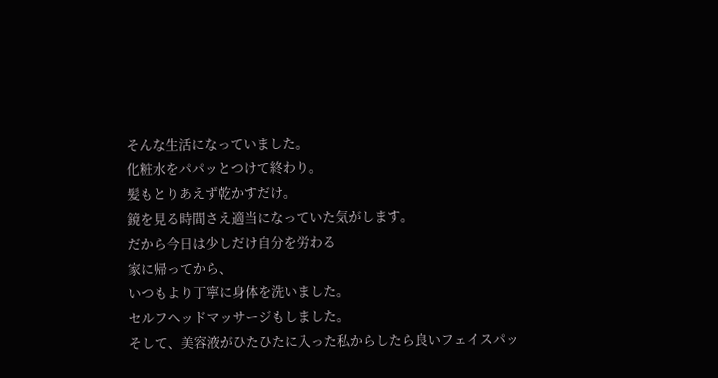そんな生活になっていました。
化粧水をパパッとつけて終わり。
髪もとりあえず乾かすだけ。
鏡を見る時間さえ適当になっていた気がします。
だから今日は少しだけ自分を労わる
家に帰ってから、
いつもより丁寧に身体を洗いました。
セルフヘッドマッサージもしました。
そして、美容液がひたひたに入った私からしたら良いフェイスパッ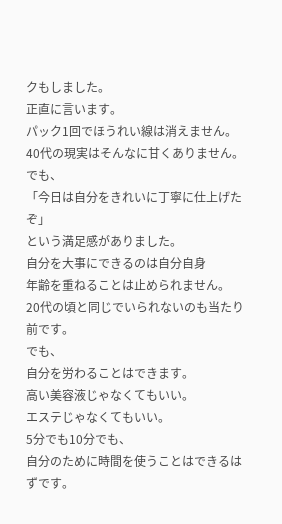クもしました。
正直に言います。
パック1回でほうれい線は消えません。
40代の現実はそんなに甘くありません。
でも、
「今日は自分をきれいに丁寧に仕上げたぞ」
という満足感がありました。
自分を大事にできるのは自分自身
年齢を重ねることは止められません。
20代の頃と同じでいられないのも当たり前です。
でも、
自分を労わることはできます。
高い美容液じゃなくてもいい。
エステじゃなくてもいい。
5分でも10分でも、
自分のために時間を使うことはできるはずです。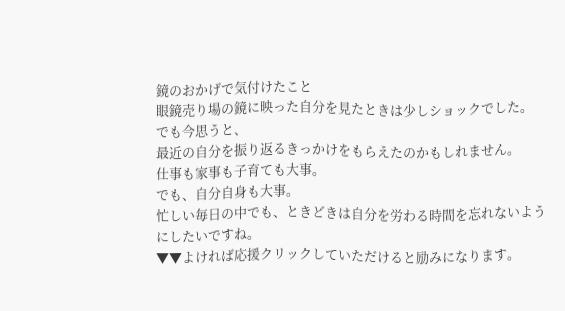鏡のおかげで気付けたこと
眼鏡売り場の鏡に映った自分を見たときは少しショックでした。
でも今思うと、
最近の自分を振り返るきっかけをもらえたのかもしれません。
仕事も家事も子育ても大事。
でも、自分自身も大事。
忙しい毎日の中でも、ときどきは自分を労わる時間を忘れないようにしたいですね。
▼▼よければ応援クリックしていただけると励みになります。